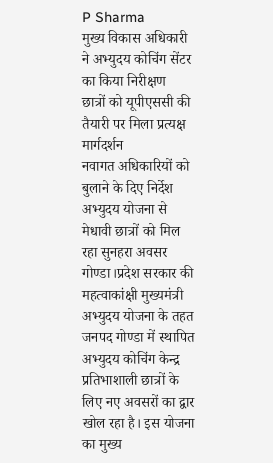P Sharma
मुख्य विकास अधिकारी ने अभ्युदय कोचिंग सेंटर का किया निरीक्षण
छात्रों को यूपीएससी की तैयारी पर मिला प्रत्यक्ष मार्गदर्शन
नवागत अधिकारियों को बुलाने के दिए निर्देश
अभ्युदय योजना से मेधावी छात्रों को मिल रहा सुनहरा अवसर
गोण्डा।प्रदेश सरकार की महत्वाकांक्षी मुख्यमंत्री अभ्युदय योजना के तहत जनपद गोण्डा में स्थापित अभ्युदय कोचिंग केन्द्र प्रतिभाशाली छात्रों के लिए नए अवसरों का द्वार खोल रहा है। इस योजना का मुख्य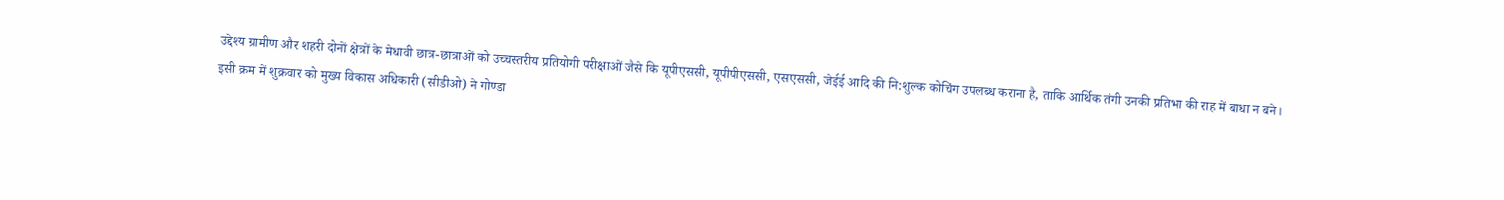उद्देश्य ग्रामीण और शहरी दोनों क्षेत्रों के मेधावी छात्र-छात्राओं को उच्चस्तरीय प्रतियोगी परीक्षाओं जैसे कि यूपीएससी, यूपीपीएससी, एसएससी, जेईई आदि की नि:शुल्क कोचिंग उपलब्ध कराना है, ताकि आर्थिक तंगी उनकी प्रतिभा की राह में बाधा न बने।
इसी क्रम में शुक्रवार को मुख्य विकास अधिकारी (सीडीओ) ने गोण्डा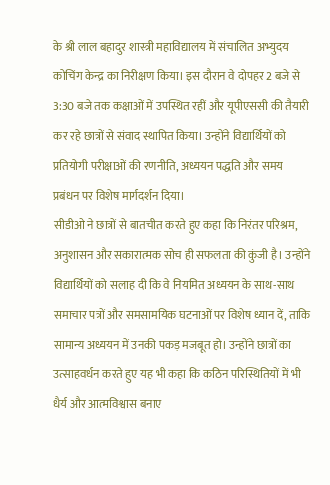के श्री लाल बहादुर शास्त्री महाविद्यालय में संचालित अभ्युदय कोचिंग केन्द्र का निरीक्षण किया। इस दौरान वे दोपहर 2 बजे से 3:30 बजे तक कक्षाओं में उपस्थित रहीं और यूपीएससी की तैयारी कर रहे छात्रों से संवाद स्थापित किया। उन्होंने विद्यार्थियों को प्रतियोगी परीक्षाओं की रणनीति, अध्ययन पद्धति और समय प्रबंधन पर विशेष मार्गदर्शन दिया।
सीडीओ ने छात्रों से बातचीत करते हुए कहा कि निरंतर परिश्रम, अनुशासन और सकारात्मक सोच ही सफलता की कुंजी है। उन्होंने विद्यार्थियों को सलाह दी कि वे नियमित अध्ययन के साथ-साथ समाचार पत्रों और समसामयिक घटनाओं पर विशेष ध्यान दें, ताकि सामान्य अध्ययन में उनकी पकड़ मजबूत हो। उन्होंने छात्रों का उत्साहवर्धन करते हुए यह भी कहा कि कठिन परिस्थितियों में भी धैर्य और आत्मविश्वास बनाए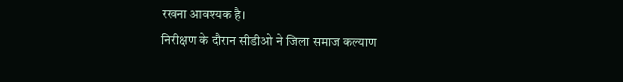रखना आवश्यक है।
निरीक्षण के दौरान सीडीओ ने जिला समाज कल्याण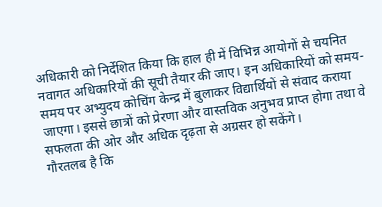अधिकारी को निर्देशित किया कि हाल ही में विभिन्न आयोगों से चयनित नवागत अधिकारियों की सूची तैयार की जाए। इन अधिकारियों को समय-समय पर अभ्युदय कोचिंग केन्द्र में बुलाकर विद्यार्थियों से संवाद कराया जाएगा। इससे छात्रों को प्रेरणा और वास्तविक अनुभव प्राप्त होगा तथा वे सफलता की ओर और अधिक दृढ़ता से अग्रसर हो सकेंगे।
गौरतलब है कि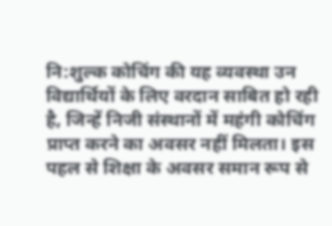नि:शुल्क कोचिंग की यह व्यवस्था उन विद्यार्थियों के लिए वरदान साबित हो रही है, जिन्हें निजी संस्थानों में महंगी कोचिंग प्राप्त करने का अवसर नहीं मिलता। इस पहल से शिक्षा के अवसर समान रूप से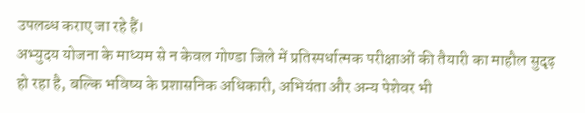उपलब्ध कराए जा रहे हैं।
अभ्युदय योजना के माध्यम से न केवल गोण्डा जिले में प्रतिस्पर्धात्मक परीक्षाओं की तैयारी का माहौल सुदृढ़ हो रहा है, बल्कि भविष्य के प्रशासनिक अधिकारी, अभियंता और अन्य पेशेवर भी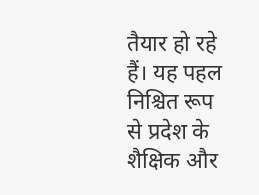तैयार हो रहे हैं। यह पहल निश्चित रूप से प्रदेश के शैक्षिक और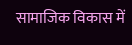सामाजिक विकास में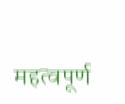महत्वपूर्ण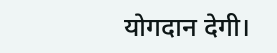योगदान देगी।